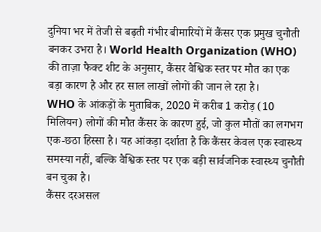दुनिया भर में तेजी से बढ़ती गंभीर बीमारियों में कैंसर एक प्रमुख चुनौती बनकर उभरा है। World Health Organization (WHO) की ताज़ा फैक्ट शीट के अनुसार, कैंसर वैश्विक स्तर पर मौत का एक बड़ा कारण है और हर साल लाखों लोगों की जान ले रहा है।
WHO के आंकड़ों के मुताबिक, 2020 में करीब 1 करोड़ (10 मिलियन) लोगों की मौत कैंसर के कारण हुई, जो कुल मौतों का लगभग एक-छठा हिस्सा है। यह आंकड़ा दर्शाता है कि कैंसर केवल एक स्वास्थ्य समस्या नहीं, बल्कि वैश्विक स्तर पर एक बड़ी सार्वजनिक स्वास्थ्य चुनौती बन चुका है।
कैंसर दरअसल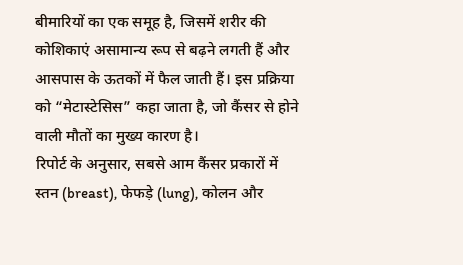बीमारियों का एक समूह है, जिसमें शरीर की कोशिकाएं असामान्य रूप से बढ़ने लगती हैं और आसपास के ऊतकों में फैल जाती हैं। इस प्रक्रिया को “मेटास्टेसिस” कहा जाता है, जो कैंसर से होने वाली मौतों का मुख्य कारण है।
रिपोर्ट के अनुसार, सबसे आम कैंसर प्रकारों में स्तन (breast), फेफड़े (lung), कोलन और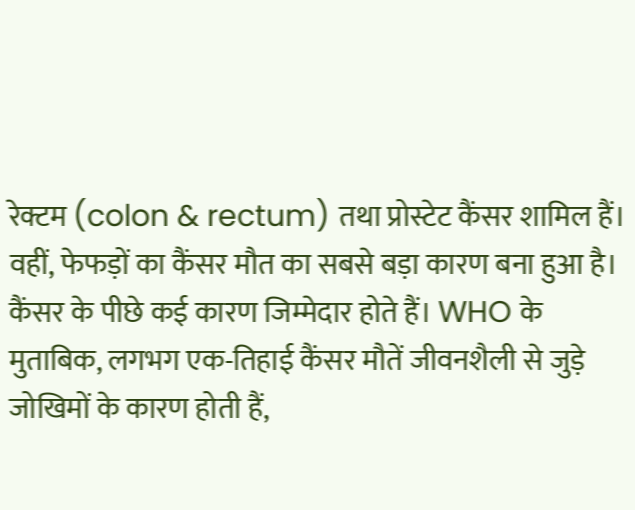रेक्टम (colon & rectum) तथा प्रोस्टेट कैंसर शामिल हैं। वहीं, फेफड़ों का कैंसर मौत का सबसे बड़ा कारण बना हुआ है।
कैंसर के पीछे कई कारण जिम्मेदार होते हैं। WHO के मुताबिक, लगभग एक-तिहाई कैंसर मौतें जीवनशैली से जुड़े जोखिमों के कारण होती हैं,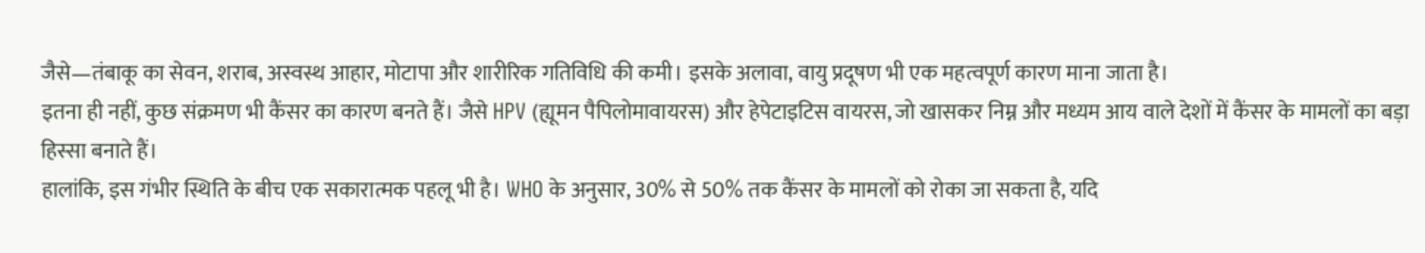जैसे—तंबाकू का सेवन, शराब, अस्वस्थ आहार, मोटापा और शारीरिक गतिविधि की कमी। इसके अलावा, वायु प्रदूषण भी एक महत्वपूर्ण कारण माना जाता है।
इतना ही नहीं, कुछ संक्रमण भी कैंसर का कारण बनते हैं। जैसे HPV (ह्यूमन पैपिलोमावायरस) और हेपेटाइटिस वायरस, जो खासकर निम्न और मध्यम आय वाले देशों में कैंसर के मामलों का बड़ा हिस्सा बनाते हैं।
हालांकि, इस गंभीर स्थिति के बीच एक सकारात्मक पहलू भी है। WHO के अनुसार, 30% से 50% तक कैंसर के मामलों को रोका जा सकता है, यदि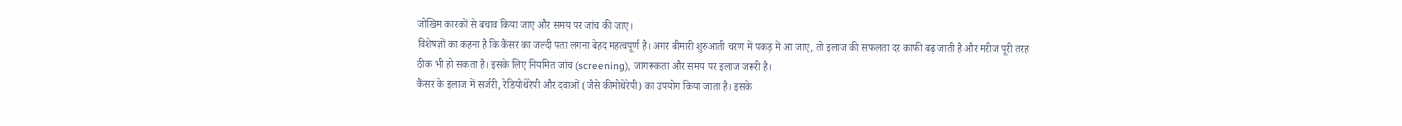जोखिम कारकों से बचाव किया जाए और समय पर जांच की जाए।
विशेषज्ञों का कहना है कि कैंसर का जल्दी पता लगना बेहद महत्वपूर्ण है। अगर बीमारी शुरुआती चरण में पकड़ में आ जाए, तो इलाज की सफलता दर काफी बढ़ जाती है और मरीज पूरी तरह ठीक भी हो सकता है। इसके लिए नियमित जांच (screening), जागरूकता और समय पर इलाज जरूरी है।
कैंसर के इलाज में सर्जरी, रेडियोथेरेपी और दवाओं (जैसे कीमोथेरेपी) का उपयोग किया जाता है। इसके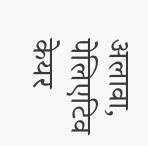अलावा, पेलिएटिव केयर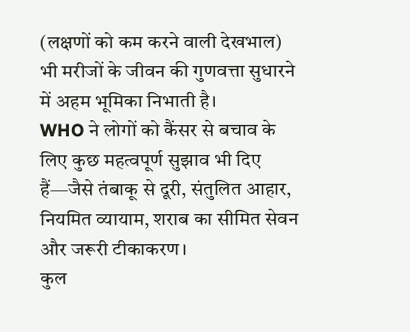(लक्षणों को कम करने वाली देखभाल) भी मरीजों के जीवन की गुणवत्ता सुधारने में अहम भूमिका निभाती है।
WHO ने लोगों को कैंसर से बचाव के लिए कुछ महत्वपूर्ण सुझाव भी दिए हैं—जैसे तंबाकू से दूरी, संतुलित आहार, नियमित व्यायाम, शराब का सीमित सेवन और जरूरी टीकाकरण।
कुल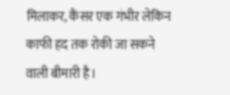मिलाकर, कैंसर एक गंभीर लेकिन काफी हद तक रोकी जा सकने वाली बीमारी है।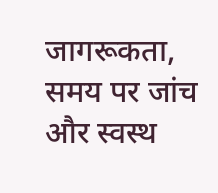जागरूकता, समय पर जांच और स्वस्थ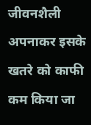जीवनशैली अपनाकर इसके खतरे को काफी कम किया जा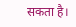सकता है।